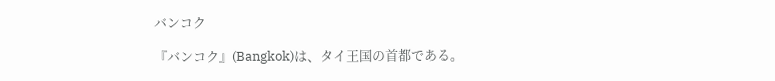バンコク

『バンコク』(Bangkok)は、タイ王国の首都である。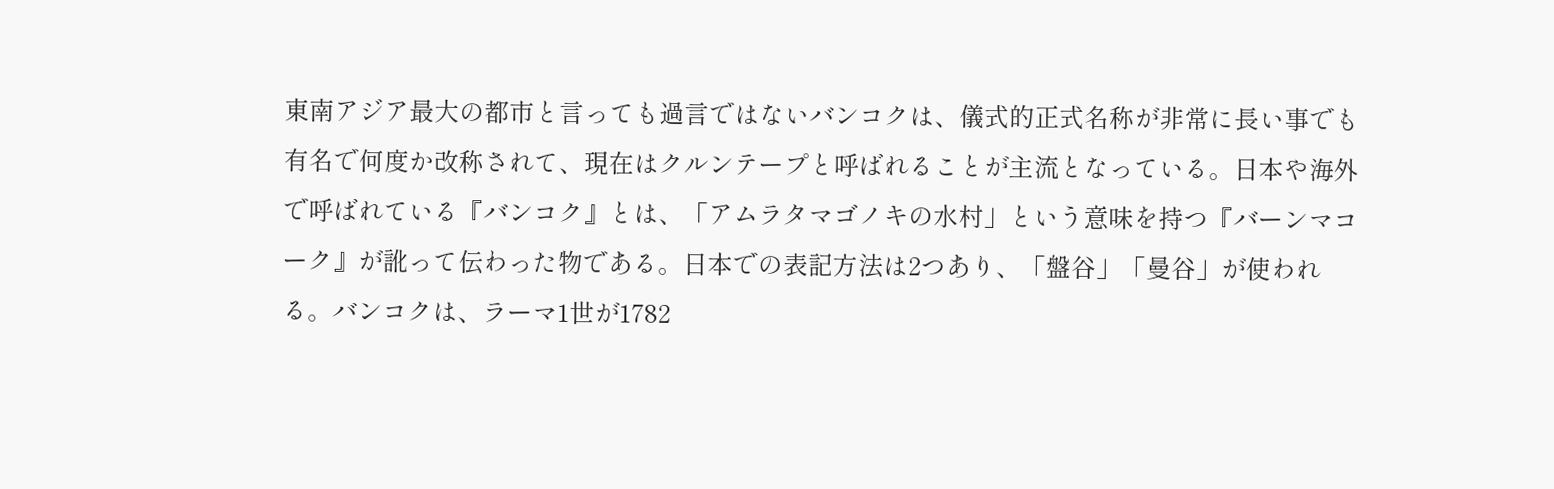東南アジア最大の都市と言っても過言ではないバンコクは、儀式的正式名称が非常に長い事でも有名で何度か改称されて、現在はクルンテープと呼ばれることが主流となっている。日本や海外で呼ばれている『バンコク』とは、「アムラタマゴノキの水村」という意味を持つ『バーンマコーク』が訛って伝わった物である。日本での表記方法は2つあり、「盤谷」「曼谷」が使われる。バンコクは、ラーマ1世が1782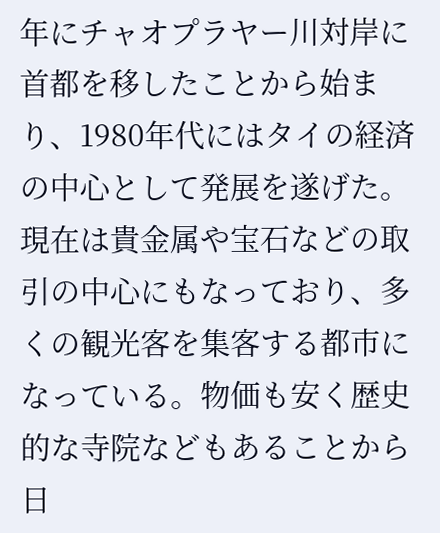年にチャオプラヤー川対岸に首都を移したことから始まり、1980年代にはタイの経済の中心として発展を遂げた。現在は貴金属や宝石などの取引の中心にもなっており、多くの観光客を集客する都市になっている。物価も安く歴史的な寺院などもあることから日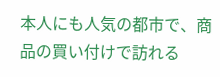本人にも人気の都市で、商品の買い付けで訪れる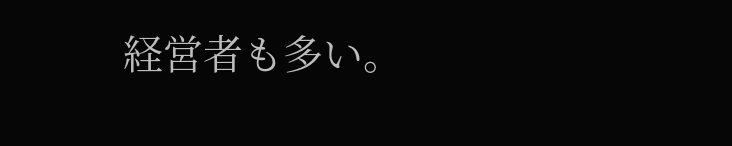経営者も多い。